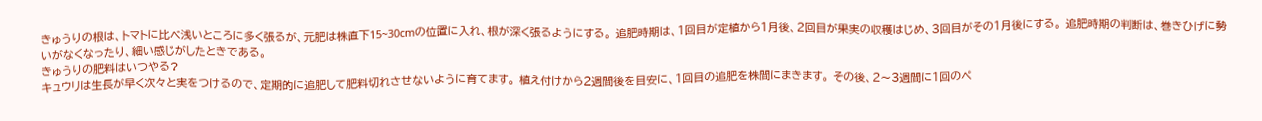きゅうりの根は、トマトに比べ浅いところに多く張るが、元肥は株直下15~30cmの位置に入れ、根が深く張るようにする。 追肥時期は、1回目が定植から1月後、2回目が果実の収穫はじめ、3回目がその1月後にする。 追肥時期の判断は、巻きひげに勢いがなくなったり、細い感じがしたときである。
きゅうりの肥料はいつやる?
キュウリは生長が早く次々と実をつけるので、定期的に追肥して肥料切れさせないように育てます。 植え付けから2週間後を目安に、1回目の追肥を株間にまきます。 その後、2〜3週間に1回のペ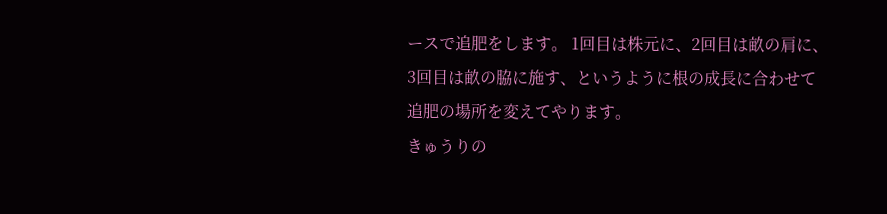ースで追肥をします。 1回目は株元に、2回目は畝の肩に、3回目は畝の脇に施す、というように根の成長に合わせて追肥の場所を変えてやります。
きゅうりの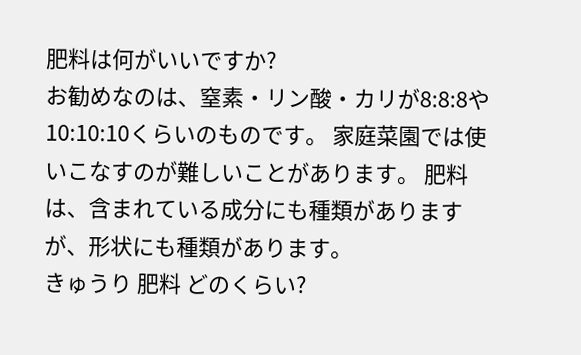肥料は何がいいですか?
お勧めなのは、窒素・リン酸・カリが8:8:8や10:10:10くらいのものです。 家庭菜園では使いこなすのが難しいことがあります。 肥料は、含まれている成分にも種類がありますが、形状にも種類があります。
きゅうり 肥料 どのくらい?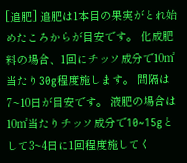[追肥] 追肥は1本目の果実がとれ始めたころからが目安です。 化成肥料の場合、1回にチッソ成分で10㎡当たり30g程度施します。 間隔は7~10日が目安です。 液肥の場合は10㎡当たりチッソ成分で10~15gとして3~4日に1回程度施してく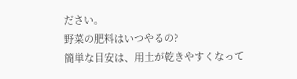ださい。
野菜の肥料はいつやるの?
簡単な目安は、用土が乾きやすくなって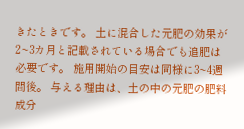きたときです。 土に混合した元肥の効果が2~3カ月と記載されている場合でも追肥は必要です。 施用開始の目安は同様に3~4週間後。 与える理由は、土の中の元肥の肥料成分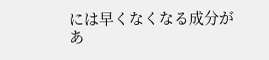には早くなくなる成分があ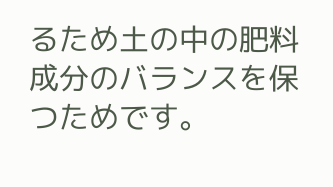るため土の中の肥料成分のバランスを保つためです。